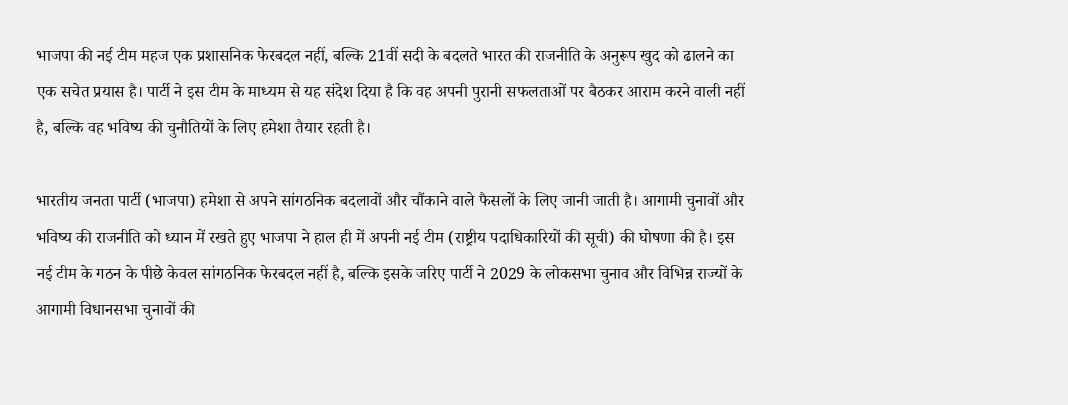भाजपा की नई टीम महज एक प्रशासनिक फेरबदल नहीं, बल्कि 21वीं सदी के बदलते भारत की राजनीति के अनुरूप खुद को ढालने का एक सचेत प्रयास है। पार्टी ने इस टीम के माध्यम से यह संदेश दिया है कि वह अपनी पुरानी सफलताओं पर बैठकर आराम करने वाली नहीं है, बल्कि वह भविष्य की चुनौतियों के लिए हमेशा तैयार रहती है।

भारतीय जनता पार्टी (भाजपा) हमेशा से अपने सांगठनिक बदलावों और चौंकाने वाले फैसलों के लिए जानी जाती है। आगामी चुनावों और भविष्य की राजनीति को ध्यान में रखते हुए भाजपा ने हाल ही में अपनी नई टीम (राष्ट्रीय पदाधिकारियों की सूची) की घोषणा की है। इस नई टीम के गठन के पीछे केवल सांगठनिक फेरबदल नहीं है, बल्कि इसके जरिए पार्टी ने 2029 के लोकसभा चुनाव और विभिन्न राज्यों के आगामी विधानसभा चुनावों की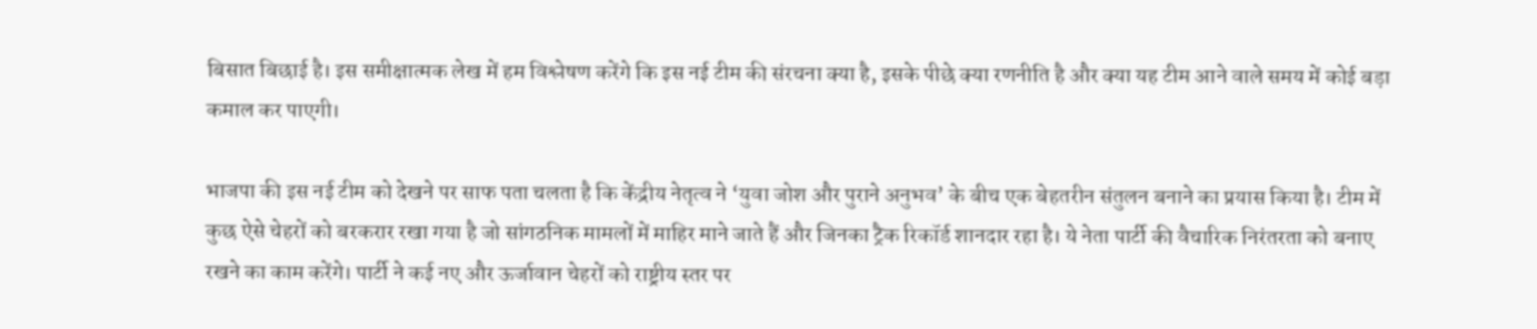बिसात बिछाई है। इस समीक्षात्मक लेख में हम विश्लेषण करेंगे कि इस नई टीम की संरचना क्या है, इसके पीछे क्या रणनीति है और क्या यह टीम आने वाले समय में कोई बड़ा कमाल कर पाएगी।

भाजपा की इस नई टीम को देखने पर साफ पता चलता है कि केंद्रीय नेतृत्व ने ‘युवा जोश और पुराने अनुभव’ के बीच एक बेहतरीन संतुलन बनाने का प्रयास किया है। टीम में कुछ ऐसे चेहरों को बरकरार रखा गया है जो सांगठनिक मामलों में माहिर माने जाते हैं और जिनका ट्रैक रिकॉर्ड शानदार रहा है। ये नेता पार्टी की वैचारिक निरंतरता को बनाए रखने का काम करेंगे। पार्टी ने कई नए और ऊर्जावान चेहरों को राष्ट्रीय स्तर पर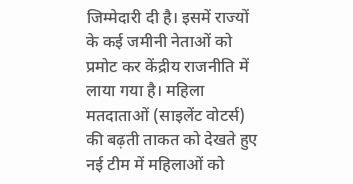जिम्मेदारी दी है। इसमें राज्यों के कई जमीनी नेताओं को प्रमोट कर केंद्रीय राजनीति में लाया गया है। महिला मतदाताओं (साइलेंट वोटर्स) की बढ़ती ताकत को देखते हुए नई टीम में महिलाओं को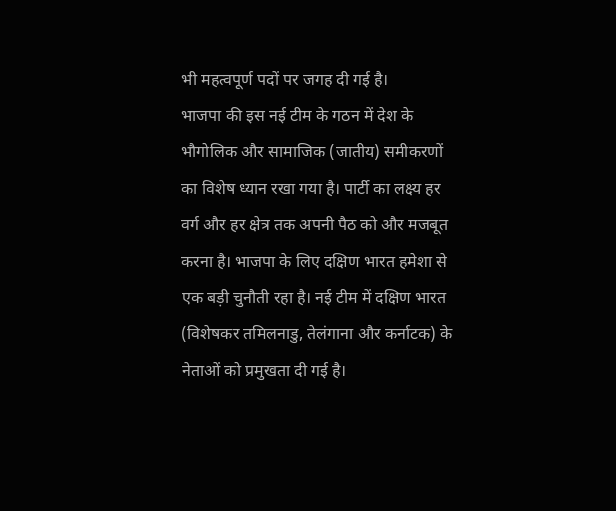भी महत्वपूर्ण पदों पर जगह दी गई है।
भाजपा की इस नई टीम के गठन में देश के भौगोलिक और सामाजिक (जातीय) समीकरणों का विशेष ध्यान रखा गया है। पार्टी का लक्ष्य हर वर्ग और हर क्षेत्र तक अपनी पैठ को और मजबूत करना है। भाजपा के लिए दक्षिण भारत हमेशा से एक बड़ी चुनौती रहा है। नई टीम में दक्षिण भारत (विशेषकर तमिलनाडु, तेलंगाना और कर्नाटक) के नेताओं को प्रमुखता दी गई है।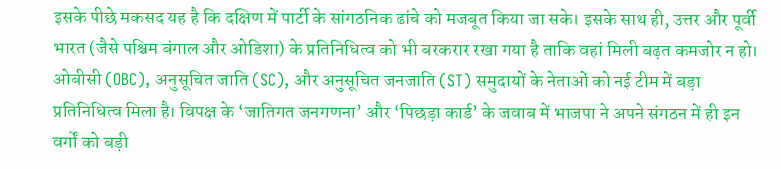इसके पीछे मकसद यह है कि दक्षिण में पार्टी के सांगठनिक ढांचे को मजबूत किया जा सके। इसके साथ ही, उत्तर और पूर्वी भारत (जैसे पश्चिम बंगाल और ओडिशा) के प्रतिनिधित्व को भी बरकरार रखा गया है ताकि वहां मिली बढ़त कमजोर न हो। ओबीसी (OBC), अनुसूचित जाति (SC), और अनुसूचित जनजाति (ST) समुदायों के नेताओं को नई टीम में बड़ा प्रतिनिधित्व मिला है। विपक्ष के ‘जातिगत जनगणना’ और ‘पिछड़ा कार्ड’ के जवाब में भाजपा ने अपने संगठन में ही इन वर्गों को बड़ी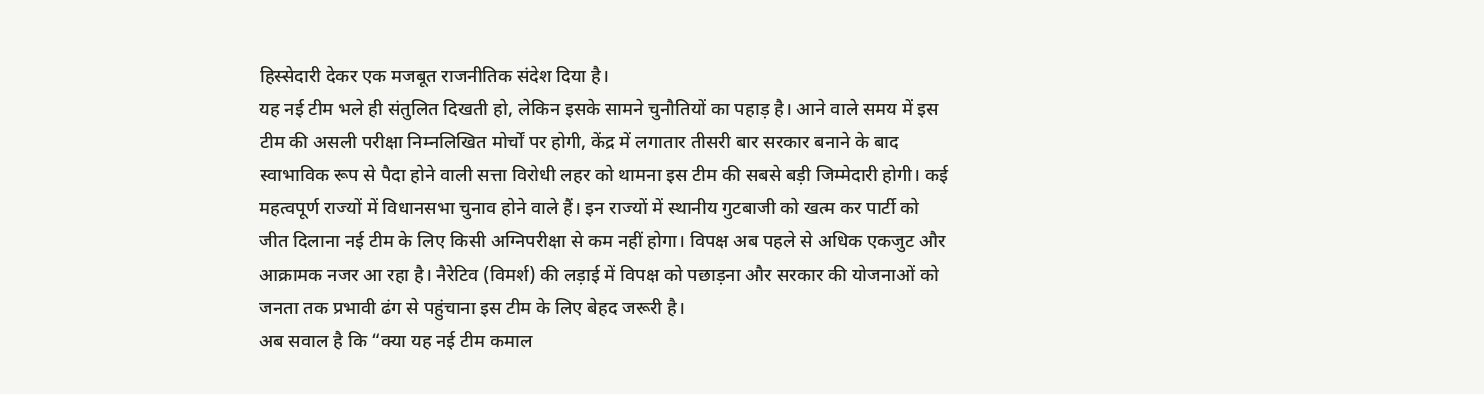हिस्सेदारी देकर एक मजबूत राजनीतिक संदेश दिया है।
यह नई टीम भले ही संतुलित दिखती हो, लेकिन इसके सामने चुनौतियों का पहाड़ है। आने वाले समय में इस टीम की असली परीक्षा निम्नलिखित मोर्चों पर होगी, केंद्र में लगातार तीसरी बार सरकार बनाने के बाद स्वाभाविक रूप से पैदा होने वाली सत्ता विरोधी लहर को थामना इस टीम की सबसे बड़ी जिम्मेदारी होगी। कई महत्वपूर्ण राज्यों में विधानसभा चुनाव होने वाले हैं। इन राज्यों में स्थानीय गुटबाजी को खत्म कर पार्टी को जीत दिलाना नई टीम के लिए किसी अग्निपरीक्षा से कम नहीं होगा। विपक्ष अब पहले से अधिक एकजुट और आक्रामक नजर आ रहा है। नैरेटिव (विमर्श) की लड़ाई में विपक्ष को पछाड़ना और सरकार की योजनाओं को जनता तक प्रभावी ढंग से पहुंचाना इस टीम के लिए बेहद जरूरी है।
अब सवाल है कि “क्या यह नई टीम कमाल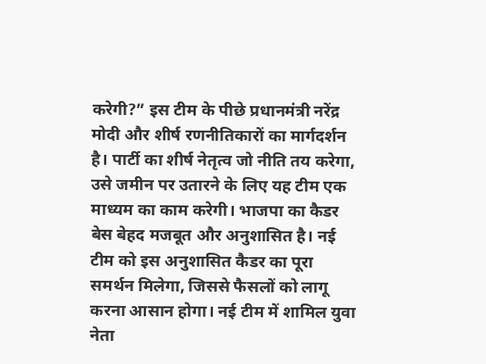करेगी?” इस टीम के पीछे प्रधानमंत्री नरेंद्र मोदी और शीर्ष रणनीतिकारों का मार्गदर्शन है। पार्टी का शीर्ष नेतृत्व जो नीति तय करेगा, उसे जमीन पर उतारने के लिए यह टीम एक माध्यम का काम करेगी। भाजपा का कैडर बेस बेहद मजबूत और अनुशासित है। नई टीम को इस अनुशासित कैडर का पूरा समर्थन मिलेगा, जिससे फैसलों को लागू करना आसान होगा। नई टीम में शामिल युवा नेता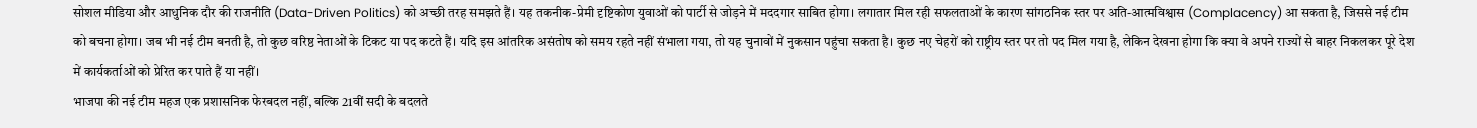सोशल मीडिया और आधुनिक दौर की राजनीति (Data-Driven Politics) को अच्छी तरह समझते हैं। यह तकनीक-प्रेमी दृष्टिकोण युवाओं को पार्टी से जोड़ने में मददगार साबित होगा। लगातार मिल रही सफलताओं के कारण सांगठनिक स्तर पर अति-आत्मविश्वास (Complacency) आ सकता है, जिससे नई टीम को बचना होगा। जब भी नई टीम बनती है, तो कुछ वरिष्ठ नेताओं के टिकट या पद कटते हैं। यदि इस आंतरिक असंतोष को समय रहते नहीं संभाला गया, तो यह चुनावों में नुकसान पहुंचा सकता है। कुछ नए चेहरों को राष्ट्रीय स्तर पर तो पद मिल गया है, लेकिन देखना होगा कि क्या वे अपने राज्यों से बाहर निकलकर पूरे देश में कार्यकर्ताओं को प्रेरित कर पाते हैं या नहीं।
भाजपा की नई टीम महज एक प्रशासनिक फेरबदल नहीं, बल्कि 21वीं सदी के बदलते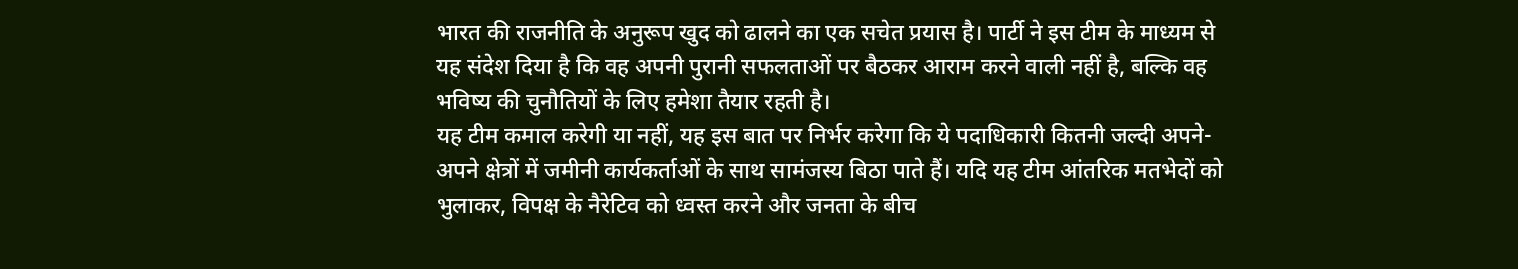भारत की राजनीति के अनुरूप खुद को ढालने का एक सचेत प्रयास है। पार्टी ने इस टीम के माध्यम से यह संदेश दिया है कि वह अपनी पुरानी सफलताओं पर बैठकर आराम करने वाली नहीं है, बल्कि वह भविष्य की चुनौतियों के लिए हमेशा तैयार रहती है।
यह टीम कमाल करेगी या नहीं, यह इस बात पर निर्भर करेगा कि ये पदाधिकारी कितनी जल्दी अपने-अपने क्षेत्रों में जमीनी कार्यकर्ताओं के साथ सामंजस्य बिठा पाते हैं। यदि यह टीम आंतरिक मतभेदों को भुलाकर, विपक्ष के नैरेटिव को ध्वस्त करने और जनता के बीच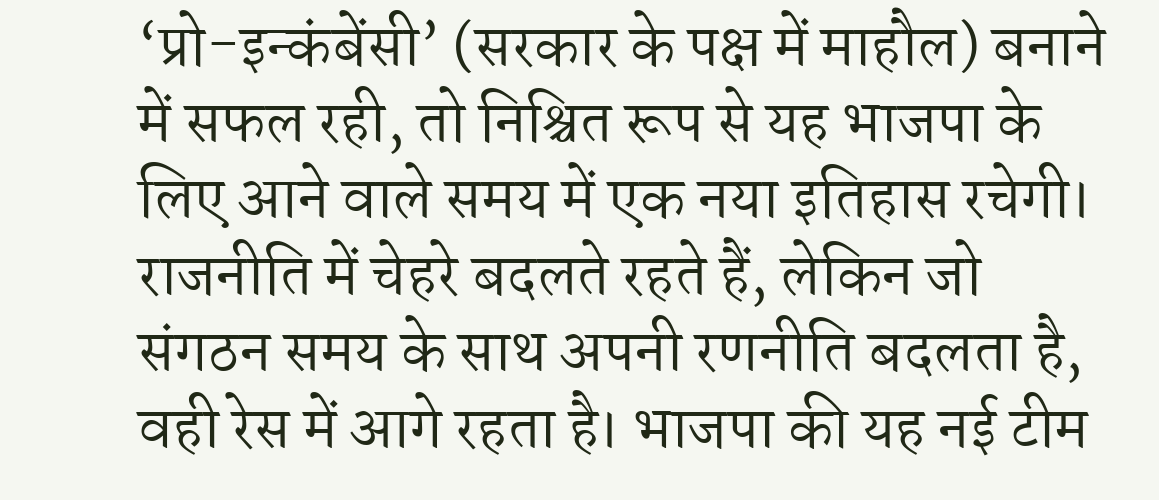‘प्रो-इन्कंबेंसी’ (सरकार के पक्ष में माहौल) बनाने में सफल रही, तो निश्चित रूप से यह भाजपा के लिए आने वाले समय में एक नया इतिहास रचेगी। राजनीति में चेहरे बदलते रहते हैं, लेकिन जो संगठन समय के साथ अपनी रणनीति बदलता है, वही रेस में आगे रहता है। भाजपा की यह नई टीम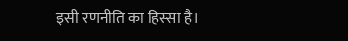इसी रणनीति का हिस्सा है।